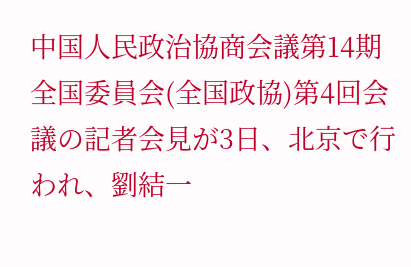中国人民政治協商会議第14期全国委員会(全国政協)第4回会議の記者会見が3日、北京で行われ、劉結一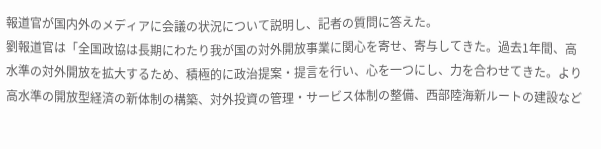報道官が国内外のメディアに会議の状況について説明し、記者の質問に答えた。
劉報道官は「全国政協は長期にわたり我が国の対外開放事業に関心を寄せ、寄与してきた。過去1年間、高水準の対外開放を拡大するため、積極的に政治提案・提言を行い、心を一つにし、力を合わせてきた。より高水準の開放型経済の新体制の構築、対外投資の管理・サービス体制の整備、西部陸海新ルートの建設など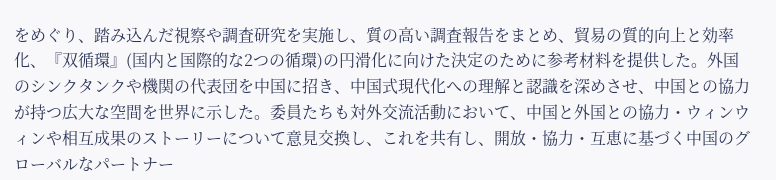をめぐり、踏み込んだ視察や調査研究を実施し、質の高い調査報告をまとめ、貿易の質的向上と効率化、『双循環』(国内と国際的な2つの循環)の円滑化に向けた決定のために参考材料を提供した。外国のシンクタンクや機関の代表団を中国に招き、中国式現代化への理解と認識を深めさせ、中国との協力が持つ広大な空間を世界に示した。委員たちも対外交流活動において、中国と外国との協力・ウィンウィンや相互成果のストーリーについて意見交換し、これを共有し、開放・協力・互恵に基づく中国のグローバルなパートナー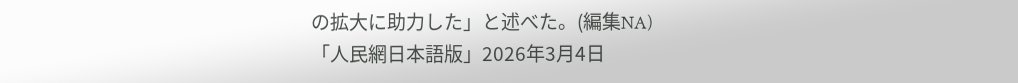の拡大に助力した」と述べた。(編集NA)
「人民網日本語版」2026年3月4日